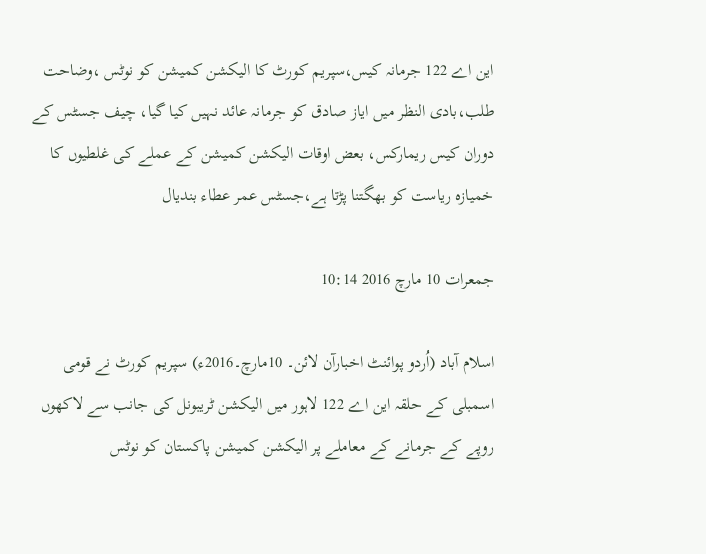این اے 122 جرمانہ کیس،سپریم کورٹ کا الیکشن کمیشن کو نوٹس ،وضاحت طلب،بادی النظر میں ایاز صادق کو جرمانہ عائد نہیں کیا گیا، چیف جسٹس کے دوران کیس ریمارکس، بعض اوقات الیکشن کمیشن کے عملے کی غلطیوں کا خمیازہ ریاست کو بھگتنا پڑتا ہے،جسٹس عمر عطاء بندیال

جمعرات 10 مارچ 2016 10:14

اسلام آباد (اُردو پوائنٹ اخبارآن لائن۔ 10مارچ۔2016ء) سپریم کورٹ نے قومی اسمبلی کے حلقہ این اے 122 لاہور میں الیکشن ٹریبونل کی جانب سے لاکھوں روپے کے جرمانے کے معاملے پر الیکشن کمیشن پاکستان کو نوٹس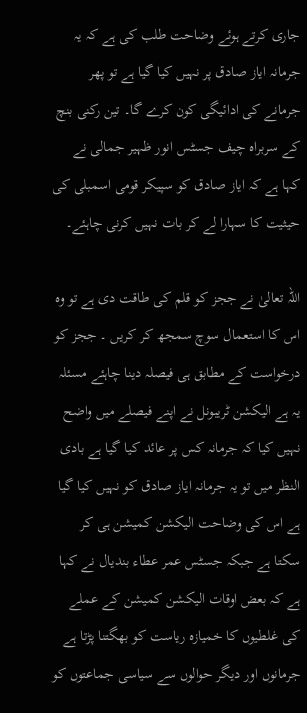جاری کرتے ہوئے وضاحت طلب کی ہے کہ یہ جرمانہ ایاز صادق پر نہیں کیا گیا ہے تو پھر جرمانے کی ادائیگی کون کرے گا۔ تین رکنی بنچ کے سربراہ چیف جسٹس انور ظہیر جمالی نے کہا ہے کہ ایاز صادق کو سپیکر قومی اسمبلی کی حیثیت کا سہارا لے کر بات نہیں کرنی چاہئے۔

اللہ تعالیٰ نے ججز کو قلم کی طاقت دی ہے تو وہ اس کا استعمال سوچ سمجھ کر کریں ۔ ججز کو درخواست کے مطابق ہی فیصلہ دینا چاہئے مسئلہ یہ ہے الیکشن ٹریبونل نے اپنے فیصلے میں واضح نہیں کیا کہ جرمانہ کس پر عائد کیا گیا ہے بادی النظر میں تو یہ جرمانہ ایاز صادق کو نہیں کیا گیا ہے اس کی وضاحت الیکشن کمیشن ہی کر سکتا ہے جبکہ جسٹس عمر عطاء بندیال نے کہا ہے کہ بعض اوقات الیکشن کمیشن کے عملے کی غلطیوں کا خمیازہ ریاست کو بھگتنا پڑتا ہے جرمانوں اور دیگر حوالوں سے سیاسی جماعتوں کو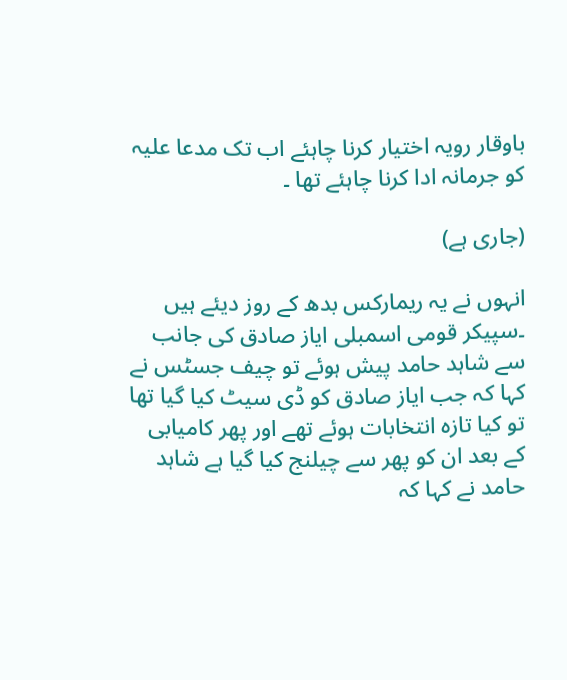باوقار رویہ اختیار کرنا چاہئے اب تک مدعا علیہ کو جرمانہ ادا کرنا چاہئے تھا ۔

(جاری ہے)

انہوں نے یہ ریمارکس بدھ کے روز دیئے ہیں ۔سپیکر قومی اسمبلی ایاز صادق کی جانب سے شاہد حامد پیش ہوئے تو چیف جسٹس نے کہا کہ جب ایاز صادق کو ڈی سیٹ کیا گیا تھا تو کیا تازہ انتخابات ہوئے تھے اور پھر کامیابی کے بعد ان کو پھر سے چیلنج کیا گیا ہے شاہد حامد نے کہا کہ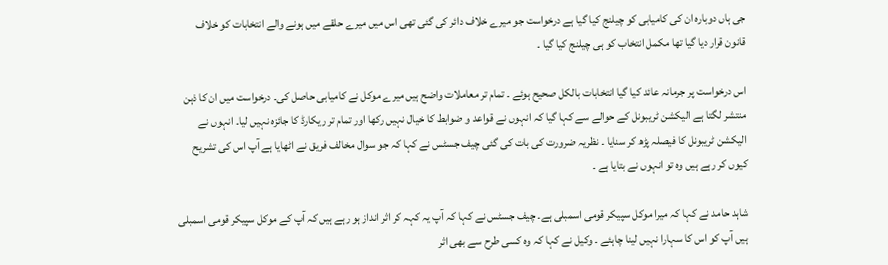جی ہاں دوبارہ ان کی کامیابی کو چیلنج کیا گیا ہے درخواست جو میرے خلاف دائر کی گئی تھی اس میں میرے حلقے میں ہونے والے انتخابات کو خلاف قانون قرار دیا گیا تھا مکمل انتخاب کو ہی چیلنج کیا گیا ۔

اس درخواست پر جرمانہ عائد کیا گیا انتخابات بالکل صحیح ہوئے ۔ تمام تر معاملات واضح ہیں میرے موکل نے کامیابی حاصل کی۔ درخواست میں ان کا ذہن منتشر لگتا ہے الیکشن ٹریبونل کے حوالے سے کہا گیا کہ انہوں نے قواعد و ضوابط کا خیال نہیں رکھا اور تمام تر ریکارڈ کا جائزہ نہیں لیا۔ انہوں نے الیکشن ٹریبونل کا فیصلہ پڑھ کر سنایا ۔ نظریہ ضرورت کی بات کی گئی چیف جسٹس نے کہا کہ جو سوال مخالف فریق نے اٹھایا ہے آپ اس کی تشریح کیوں کر رہے ہیں وہ تو انہوں نے بتایا ہے ۔

شاہد حامد نے کہا کہ میرا موکل سپیکر قومی اسمبلی ہے۔ چیف جسٹس نے کہا کہ آپ یہ کہہ کر اثر انداز ہو رہے ہیں کہ آپ کے موکل سپیکر قومی اسمبلی ہیں آپ کو اس کا سہارا نہیں لینا چاہئے ۔ وکیل نے کہا کہ وہ کسی طرح سے بھی اثر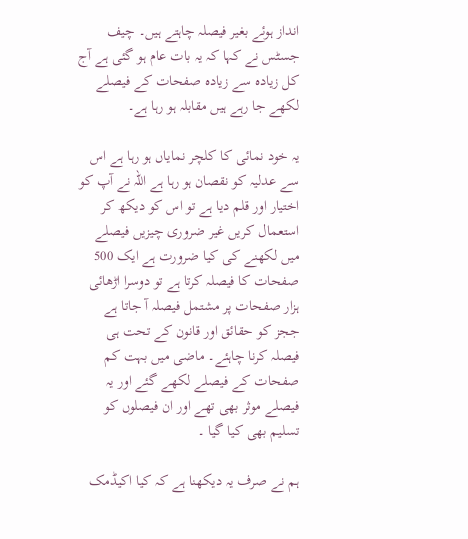انداز ہوئے بغیر فیصلہ چاہتے ہیں۔ چیف جسٹس نے کہا کہ یہ بات عام ہو گئی ہے آج کل زیادہ سے زیادہ صفحات کے فیصلے لکھے جا رہے ہیں مقابلہ ہو رہا ہے۔

یہ خود نمائی کا کلچر نمایاں ہو رہا ہے اس سے عدلیہ کو نقصان ہو رہا ہے اللہ نے آپ کو اختیار اور قلم دیا ہے تو اس کو دیکھ کر استعمال کریں غیر ضروری چیزیں فیصلے میں لکھنے کی کیا ضرورت ہے ایک 500 صفحات کا فیصلہ کرتا ہے تو دوسرا اڑھائی ہزار صفحات پر مشتمل فیصلہ آ جاتا ہے ججز کو حقائق اور قانون کے تحت ہی فیصلہ کرنا چاہئے۔ ماضی میں بہت کم صفحات کے فیصلے لکھے گئے اور یہ فیصلے موثر بھی تھے اور ان فیصلوں کو تسلیم بھی کیا گیا ۔

ہم نے صرف یہ دیکھنا ہے کہ کیا اکیڈمک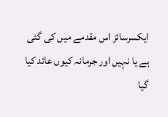ایکسرسائز اس مقدمے میں کی گئی ہے یا نہیں اور جرمانہ کیوں عائد کیا گیا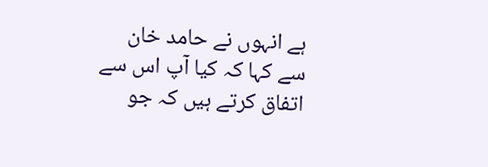ہے انہوں نے حامد خان سے کہا کہ کیا آپ اس سے اتفاق کرتے ہیں کہ جو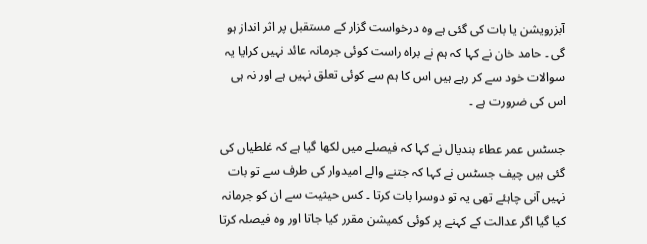آبزرویشن یا بات کی گئی ہے وہ درخواست گزار کے مستقبل پر اثر انداز ہو گی ۔ حامد خان نے کہا کہ ہم نے براہ راست کوئی جرمانہ عائد نہیں کرایا یہ سوالات خود سے کر رہے ہیں اس کا ہم سے کوئی تعلق نہیں ہے اور نہ ہی اس کی ضرورت ہے ۔

جسٹس عمر عطاء بندیال نے کہا کہ فیصلے میں لکھا گیا ہے کہ غلطیاں کی گئی ہیں چیف جسٹس نے کہا کہ جتنے والے امیدوار کی طرف سے تو بات نہیں آنی چاہئے تھی یہ تو دوسرا بات کرتا ۔ کس حیثیت سے ان کو جرمانہ کیا گیا اگر عدالت کے کہنے پر کوئی کمیشن مقرر کیا جاتا اور وہ فیصلہ کرتا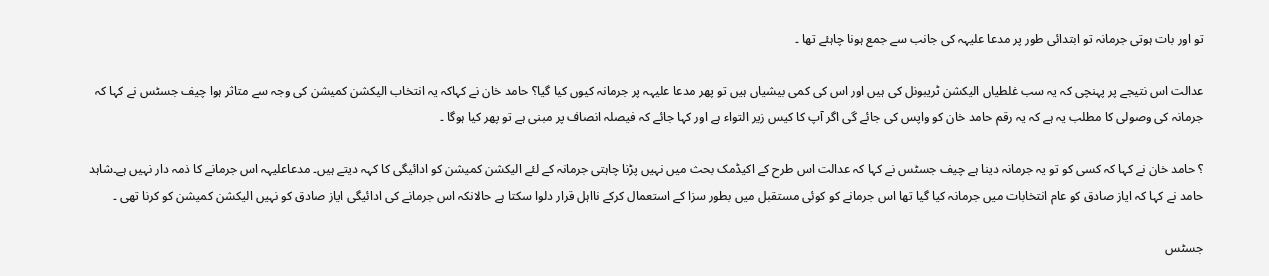تو اور بات ہوتی جرمانہ تو ابتدائی طور پر مدعا علیہہ کی جانب سے جمع ہونا چاہئے تھا ۔

عدالت اس نتیجے پر پہنچی کہ یہ سب غلطیاں الیکشن ٹریبونل کی ہیں اور اس کی کمی بیشیاں ہیں تو پھر مدعا علیہہ پر جرمانہ کیوں کیا گیا؟ حامد خان نے کہاکہ یہ انتخاب الیکشن کمیشن کی وجہ سے متاثر ہوا چیف جسٹس نے کہا کہ جرمانہ کی وصولی کا مطلب یہ ہے کہ یہ رقم حامد خان کو واپس کی جائے گی اگر آپ کا کیس زیر التواء ہے اور کہا جائے کہ فیصلہ انصاف پر مبنی ہے تو پھر کیا ہوگا ۔

؟ حامد خان نے کہا کہ کسی کو تو یہ جرمانہ دینا ہے چیف جسٹس نے کہا کہ عدالت اس طرح کے اکیڈمک بحث میں نہیں پڑنا چاہتی جرمانہ کے لئے الیکشن کمیشن کو ادائیگی کا کہہ دیتے ہیں۔ مدعاعلیہہ اس جرمانے کا ذمہ دار نہیں ہے۔شاہد حامد نے کہا کہ ایاز صادق کو عام انتخابات میں جرمانہ کیا گیا تھا اس جرمانے کو کوئی مستقبل میں بطور سزا کے استعمال کرکے نااہل قرار دلوا سکتا ہے حالانکہ اس جرمانے کی ادائیگی ایاز صادق کو نہیں الیکشن کمیشن کو کرنا تھی ۔

جسٹس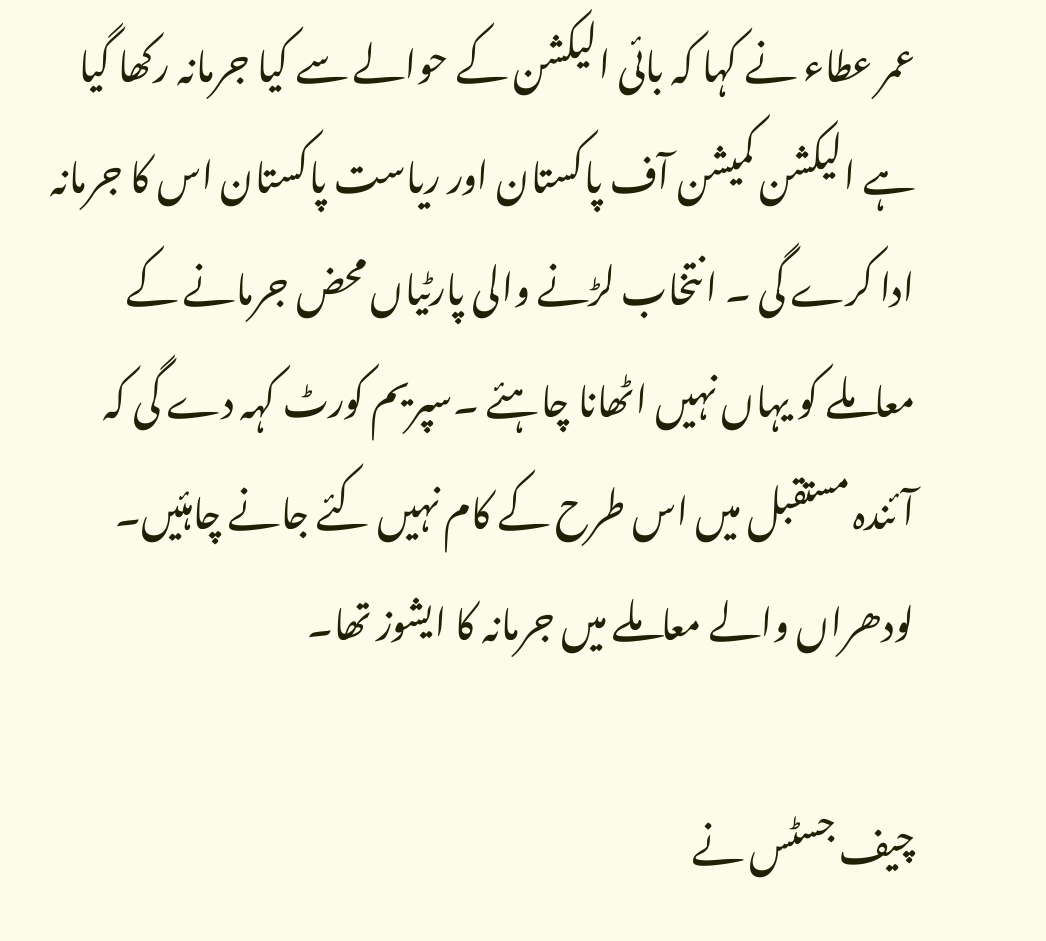عمر عطاء نے کہا کہ بائی الیکشن کے حوالے سے کیا جرمانہ رکھا گیا ہے الیکشن کمیشن آف پاکستان اور ریاست پاکستان اس کا جرمانہ ادا کرے گی ۔ انتخاب لڑنے والی پارٹیاں محض جرمانے کے معاملے کو یہاں نہیں اٹھانا چاہئے ۔سپریم کورٹ کہہ دے گی کہ آئندہ مستقبل میں اس طرح کے کام نہیں کئے جانے چاہئیں۔ لودھراں والے معاملے میں جرمانہ کا ایشوز تھا۔

چیف جسٹس نے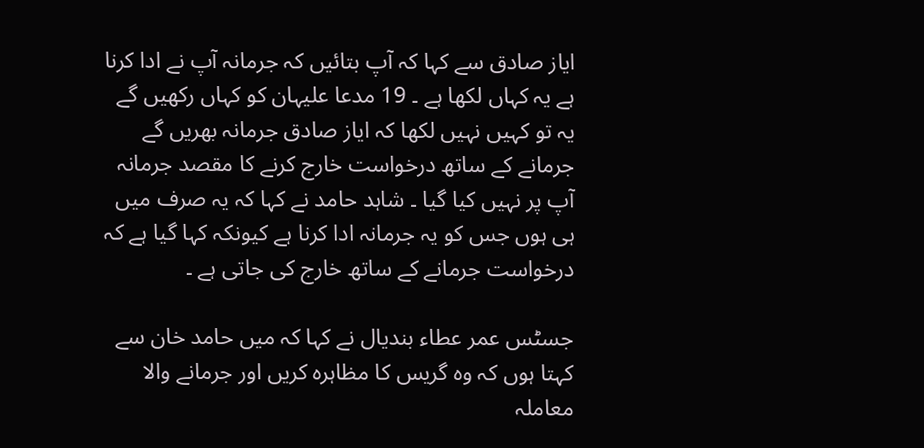ایاز صادق سے کہا کہ آپ بتائیں کہ جرمانہ آپ نے ادا کرنا ہے یہ کہاں لکھا ہے ۔ 19 مدعا علیہان کو کہاں رکھیں گے یہ تو کہیں نہیں لکھا کہ ایاز صادق جرمانہ بھریں گے جرمانے کے ساتھ درخواست خارج کرنے کا مقصد جرمانہ آپ پر نہیں کیا گیا ۔ شاہد حامد نے کہا کہ یہ صرف میں ہی ہوں جس کو یہ جرمانہ ادا کرنا ہے کیونکہ کہا گیا ہے کہ درخواست جرمانے کے ساتھ خارج کی جاتی ہے ۔

جسٹس عمر عطاء بندیال نے کہا کہ میں حامد خان سے کہتا ہوں کہ وہ گریس کا مظاہرہ کریں اور جرمانے والا معاملہ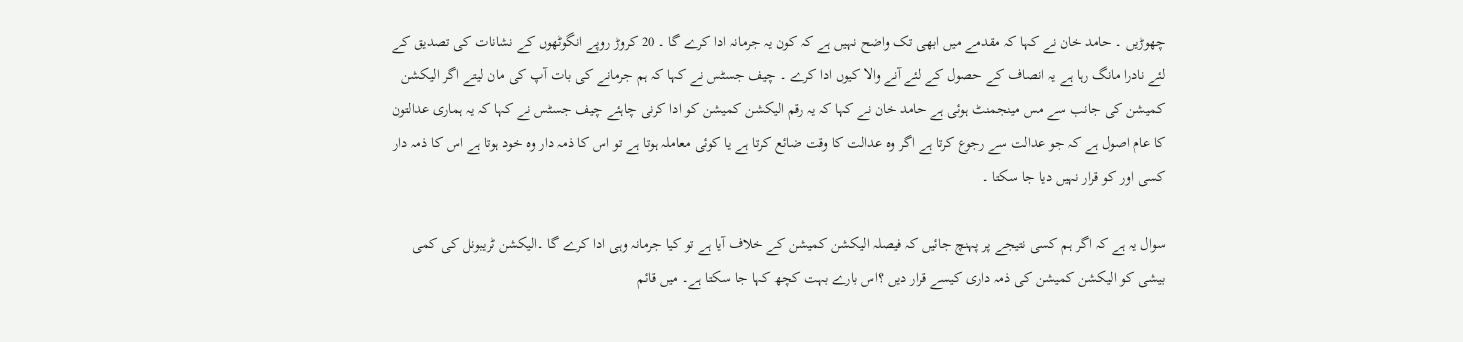چھوڑیں ۔ حامد خان نے کہا کہ مقدمے میں ابھی تک واضح نہیں ہے کہ کون یہ جرمانہ ادا کرے گا ۔ 20 کروڑ روپے انگوٹھوں کے نشانات کی تصدیق کے لئے نادرا مانگ رہا ہے یہ انصاف کے حصول کے لئے آنے والا کیوں ادا کرے ۔ چیف جسٹس نے کہا کہ ہم جرمانے کی بات آپ کی مان لیتے اگر الیکشن کمیشن کی جانب سے مس مینجمنٹ ہوئی ہے حامد خان نے کہا کہ یہ رقم الیکشن کمیشن کو ادا کرنی چاہئے چیف جسٹس نے کہا کہ یہ ہماری عدالتون کا عام اصول ہے کہ جو عدالت سے رجوع کرتا ہے اگر وہ عدالت کا وقت ضائع کرتا ہے یا کوئی معاملہ ہوتا ہے تو اس کا ذمہ دار وہ خود ہوتا ہے اس کا ذمہ دار کسی اور کو قرار نہیں دیا جا سکتا ۔

سوال یہ ہے کہ اگر ہم کسی نتیجے پر پہنچ جائیں کہ فیصلہ الیکشن کمیشن کے خلاف آیا ہے تو کیا جرمانہ وہی ادا کرے گا ۔الیکشن ٹریبونل کی کمی بیشی کو الیکشن کمیشن کی ذمہ داری کیسے قرار دیں ؟اس بارے بہت کچھ کہا جا سکتا ہے۔ میں قائم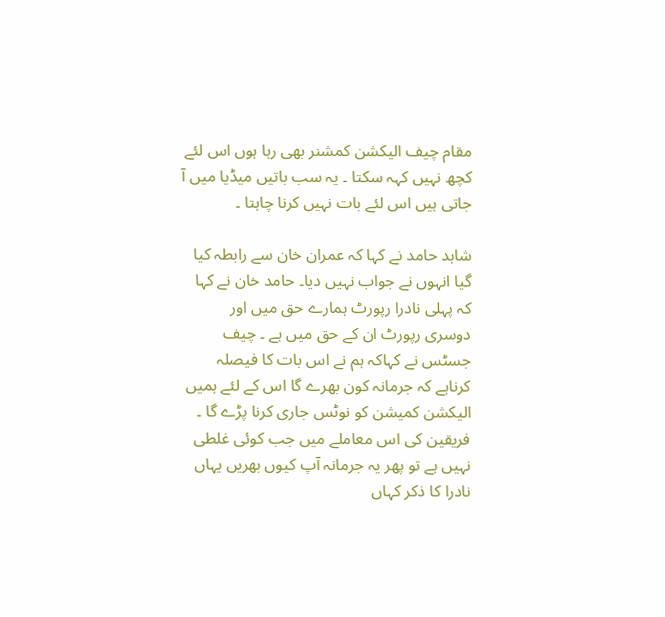مقام چیف الیکشن کمشنر بھی رہا ہوں اس لئے کچھ نہیں کہہ سکتا ۔ یہ سب باتیں میڈیا میں آ جاتی ہیں اس لئے بات نہیں کرنا چاہتا ۔

شاہد حامد نے کہا کہ عمران خان سے رابطہ کیا گیا انہوں نے جواب نہیں دیا۔ حامد خان نے کہا کہ پہلی نادرا رپورٹ ہمارے حق میں اور دوسری رپورٹ ان کے حق میں ہے ۔ چیف جسٹس نے کہاکہ ہم نے اس بات کا فیصلہ کرناہے کہ جرمانہ کون بھرے گا اس کے لئے ہمیں الیکشن کمیشن کو نوٹس جاری کرنا پڑے گا ۔ فریقین کی اس معاملے میں جب کوئی غلطی نہیں ہے تو پھر یہ جرمانہ آپ کیوں بھریں یہاں نادرا کا ذکر کہاں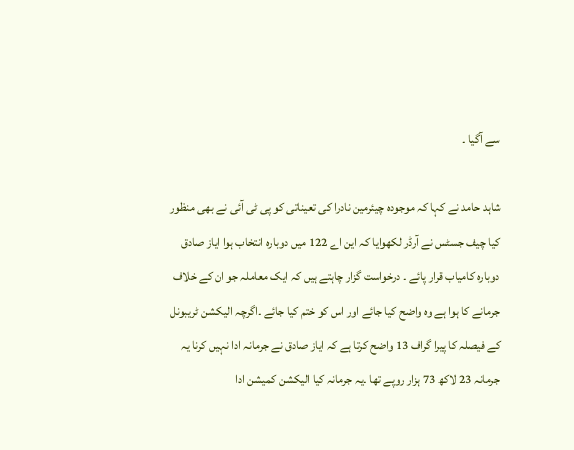سے آگیا ۔

شاہد حامد نے کہا کہ موجودہ چیئرمین نادرا کی تعیناتی کو پی ٹی آئی نے بھی منظور کیا چیف جسٹس نے آرڈر لکھوایا کہ این اے 122 میں دوبارہ انتخاب ہوا ایاز صادق دوبارہ کامیاب قرار پائے ۔ درخواست گزار چاہتے ہیں کہ ایک معاملہ جو ان کے خلاف جرمانے کا ہوا ہے وہ واضح کیا جائے اور اس کو ختم کیا جائے ۔اگرچہ الیکشن ٹریبونل کے فیصلہ کا پیرا گراف 13 واضح کرتا ہے کہ ایاز صادق نے جرمانہ ادا نہیں کرنا یہ جرمانہ 23 لاکھ 73 ہزار روپے تھا ۔یہ جرمانہ کیا الیکشن کمیشن ادا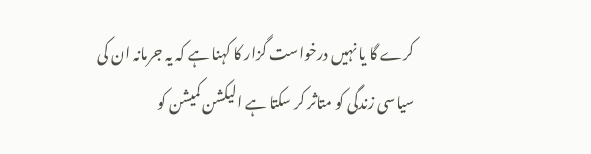کرے گا یا نہیں درخواست گزار کا کہنا ہے کہ یہ جرمانہ ان کی سیاسی زندگی کو متاثر کر سکتا ہے الیکشن کمیشن کو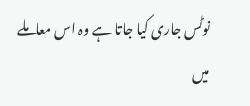نوٹس جاری کیا جاتا ہے وہ اس معاملے میں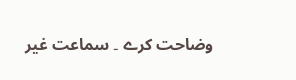وضاحت کرے ۔ سماعت غیر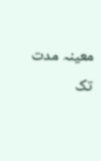معینہ مدت تک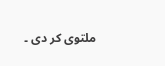ملتوی کر دی ۔